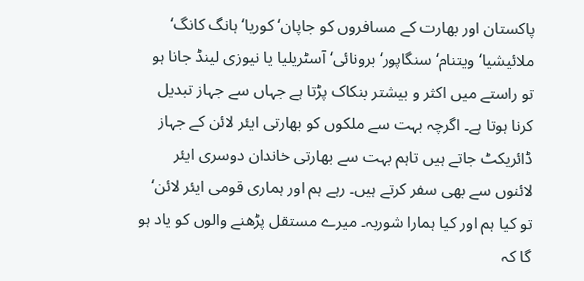پاکستان اور بھارت کے مسافروں کو جاپان‘ کوریا‘ ہانگ کانگ‘ ملائیشیا‘ ویتنام‘ سنگاپور‘ برونائی‘ آسٹریلیا یا نیوزی لینڈ جانا ہو تو راستے میں اکثر و بیشتر بنکاک پڑتا ہے جہاں سے جہاز تبدیل کرنا ہوتا ہے۔ اگرچہ بہت سے ملکوں کو بھارتی ایئر لائن کے جہاز ڈائریکٹ جاتے ہیں تاہم بہت سے بھارتی خاندان دوسری ایئر لائنوں سے بھی سفر کرتے ہیں۔ رہے ہم اور ہماری قومی ایئر لائن‘ تو کیا ہم اور کیا ہمارا شوربہ۔ میرے مستقل پڑھنے والوں کو یاد ہو گا کہ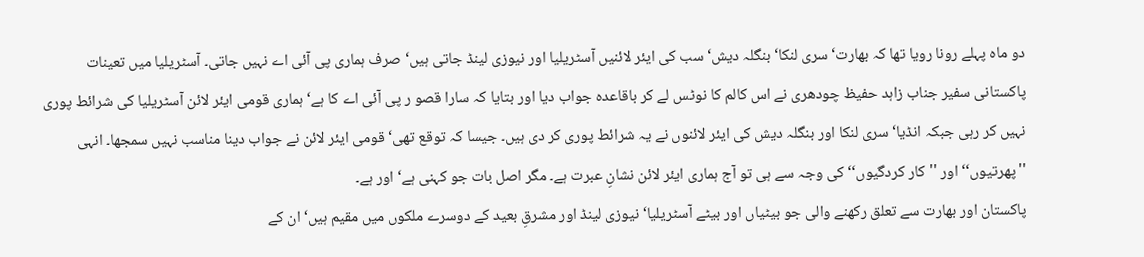دو ماہ پہلے رونا رویا تھا کہ بھارت‘ سری لنکا‘ بنگلہ دیش‘ سب کی ایئر لائنیں آسٹریلیا اور نیوزی لینڈ جاتی ہیں‘ صرف ہماری پی آئی اے نہیں جاتی۔ آسٹریلیا میں تعینات پاکستانی سفیر جناب زاہد حفیظ چودھری نے اس کالم کا نوٹس لے کر باقاعدہ جواب دیا اور بتایا کہ سارا قصو ر پی آئی اے کا ہے‘ ہماری قومی ایئر لائن آسٹریلیا کی شرائط پوری نہیں کر رہی جبکہ انڈیا‘ سری لنکا اور بنگلہ دیش کی ایئر لائنوں نے یہ شرائط پوری کر دی ہیں۔ جیسا کہ توقع تھی‘ قومی ایئر لائن نے جواب دینا مناسب نہیں سمجھا۔ انہی ''پھرتیوں‘‘ اور ''کار کردگیوں‘‘ کی وجہ سے ہی تو آج ہماری ایئر لائن نشانِ عبرت ہے۔ مگر اصل بات جو کہنی ہے‘ اور ہے۔
پاکستان اور بھارت سے تعلق رکھنے والی جو بیٹیاں اور بیٹے آسٹریلیا‘ نیوزی لینڈ اور مشرقِ بعید کے دوسرے ملکوں میں مقیم ہیں‘ ان کے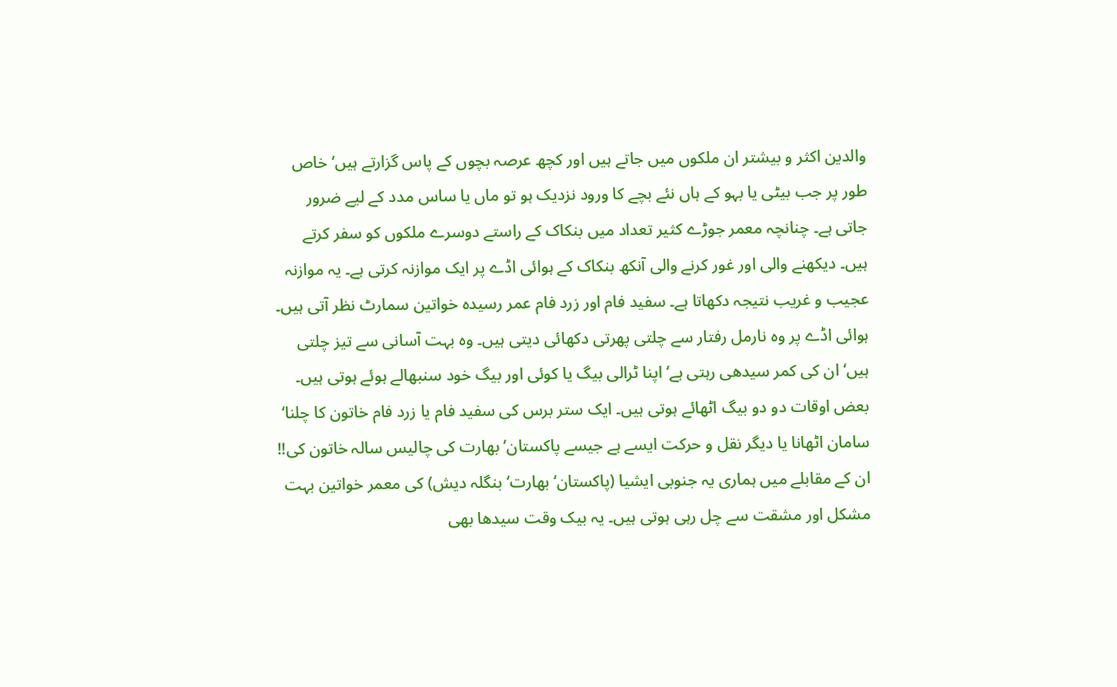والدین اکثر و بیشتر ان ملکوں میں جاتے ہیں اور کچھ عرصہ بچوں کے پاس گزارتے ہیں‘ خاص طور پر جب بیٹی یا بہو کے ہاں نئے بچے کا ورود نزدیک ہو تو ماں یا ساس مدد کے لیے ضرور جاتی ہے۔ چنانچہ معمر جوڑے کثیر تعداد میں بنکاک کے راستے دوسرے ملکوں کو سفر کرتے ہیں۔ دیکھنے والی اور غور کرنے والی آنکھ بنکاک کے ہوائی اڈے پر ایک موازنہ کرتی ہے۔ یہ موازنہ عجیب و غریب نتیجہ دکھاتا ہے۔ سفید فام اور زرد فام عمر رسیدہ خواتین سمارٹ نظر آتی ہیں۔ ہوائی اڈے پر وہ نارمل رفتار سے چلتی پھرتی دکھائی دیتی ہیں۔ وہ بہت آسانی سے تیز چلتی ہیں‘ ان کی کمر سیدھی رہتی ہے‘ اپنا ٹرالی بیگ یا کوئی اور بیگ خود سنبھالے ہوئے ہوتی ہیں۔ بعض اوقات دو دو بیگ اٹھائے ہوتی ہیں۔ ایک ستر برس کی سفید فام یا زرد فام خاتون کا چلنا‘ سامان اٹھانا یا دیگر نقل و حرکت ایسے ہے جیسے پاکستان‘ بھارت کی چالیس سالہ خاتون کی!! ان کے مقابلے میں ہماری یہ جنوبی ایشیا (پاکستان‘ بھارت‘ بنگلہ دیش) کی معمر خواتین بہت مشکل اور مشقت سے چل رہی ہوتی ہیں۔ یہ بیک وقت سیدھا بھی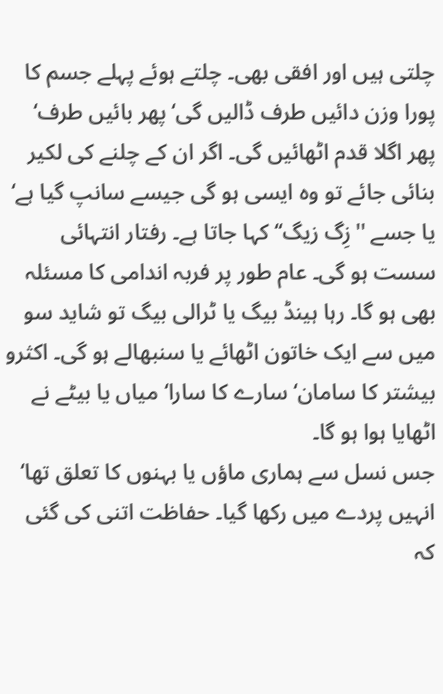چلتی ہیں اور افقی بھی۔ چلتے ہوئے پہلے جسم کا پورا وزن دائیں طرف ڈالیں گی‘ پھر بائیں طرف‘ پھر اگلا قدم اٹھائیں گی۔ اگر ان کے چلنے کی لکیر بنائی جائے تو وہ ایسی ہو گی جیسے سانپ گیا ہے‘ یا جسے ''زِگ زیگ‘‘ کہا جاتا ہے۔ رفتار انتہائی سست ہو گی۔ عام طور پر فربہ اندامی کا مسئلہ بھی ہو گا۔ رہا ہینڈ بیگ یا ٹرالی بیگ تو شاید سو میں سے ایک خاتون اٹھائے یا سنبھالے ہو گی۔ اکثرو بیشتر کا سامان‘ سارے کا سارا‘ میاں یا بیٹے نے اٹھایا ہوا ہو گا۔
جس نسل سے ہماری ماؤں یا بہنوں کا تعلق تھا‘ انہیں پردے میں رکھا گیا۔ حفاظت اتنی کی گئی کہ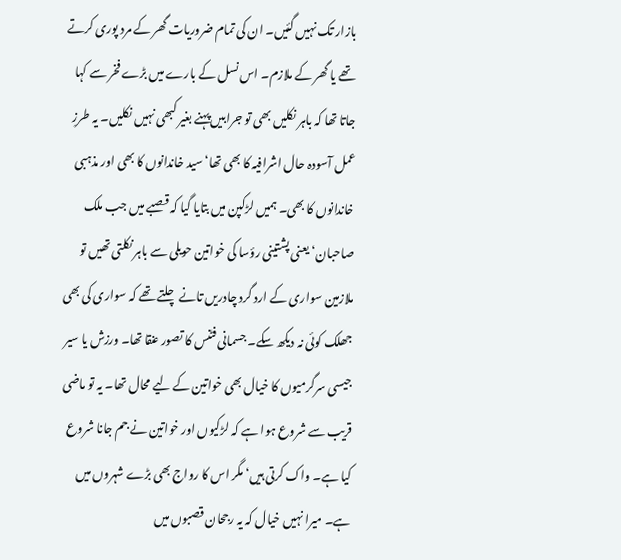بازار تک نہیں گئیں۔ ان کی تمام ضروریات گھر کے مرد پوری کرتے تھے یا گھر کے ملازم۔ اس نسل کے بارے میں بڑے فخر سے کہا جاتا تھا کہ باہر نکلیں بھی تو جرابیں پہنے بغیر کبھی نہیں نکلیں۔ یہ طرزِ عمل آسودہ حال اشرافیہ کا بھی تھا‘ سید خاندانوں کا بھی اور مذہبی خاندانوں کا بھی۔ ہمیں لڑکپن میں بتایا گیا کہ قصبے میں جب ملک صاحبان‘ یعنی پشتینی رؤسا کی خواتین حویلی سے باہر نکلتی تھیں تو ملازمین سواری کے ارد گرد چادریں تانے چلتے تھے کہ سواری کی بھی جھلک کوئی نہ دیکھ سکے۔ جسمانی فٹنس کا تصور عنقا تھا۔ ورزش یا سیر جیسی سرگرمیوں کا خیال بھی خواتین کے لیے محال تھا۔ یہ تو ماضی قریب سے شروع ہوا ہے کہ لڑکیوں اور خواتین نے جم جانا شروع کیا ہے۔ واک کرتی ہیں‘ مگر اس کا رواج بھی بڑے شہروں میں ہے۔ میرا نہیں خیال کہ یہ رجحان قصبوں میں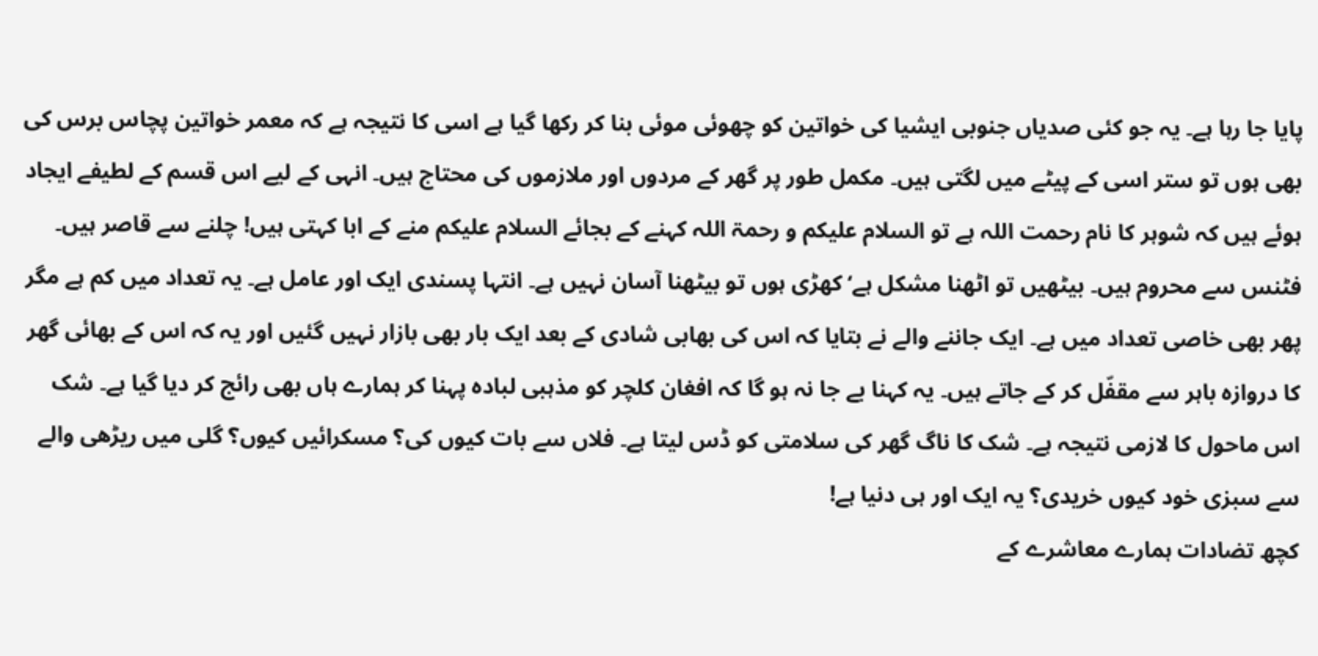پایا جا رہا ہے۔ یہ جو کئی صدیاں جنوبی ایشیا کی خواتین کو چھوئی موئی بنا کر رکھا گیا ہے اسی کا نتیجہ ہے کہ معمر خواتین پچاس برس کی بھی ہوں تو ستر اسی کے پیٹے میں لگتی ہیں۔ مکمل طور پر گھر کے مردوں اور ملازموں کی محتاج ہیں۔ انہی کے لیے اس قسم کے لطیفے ایجاد ہوئے ہیں کہ شوہر کا نام رحمت اللہ ہے تو السلام علیکم و رحمۃ اللہ کہنے کے بجائے السلام علیکم منے کے ابا کہتی ہیں! چلنے سے قاصر ہیں۔ فٹنس سے محروم ہیں۔ بیٹھیں تو اٹھنا مشکل ہے‘ کھڑی ہوں تو بیٹھنا آسان نہیں ہے۔ انتہا پسندی ایک اور عامل ہے۔ یہ تعداد میں کم ہے مگر پھر بھی خاصی تعداد میں ہے۔ ایک جاننے والے نے بتایا کہ اس کی بھابی شادی کے بعد ایک بار بھی بازار نہیں گئیں اور یہ کہ اس کے بھائی گھر کا دروازہ باہر سے مقفّل کر کے جاتے ہیں۔ یہ کہنا بے جا نہ ہو گا کہ افغان کلچر کو مذہبی لبادہ پہنا کر ہمارے ہاں بھی رائج کر دیا گیا ہے۔ شک اس ماحول کا لازمی نتیجہ ہے۔ شک کا ناگ گھر کی سلامتی کو ڈس لیتا ہے۔ فلاں سے بات کیوں کی؟ مسکرائیں کیوں؟ گلی میں ریڑھی والے سے سبزی خود کیوں خریدی؟ یہ ایک اور ہی دنیا ہے!
کچھ تضادات ہمارے معاشرے کے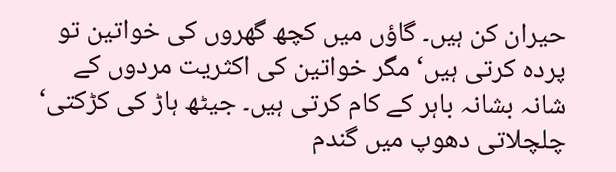حیران کن ہیں۔ گاؤں میں کچھ گھروں کی خواتین تو پردہ کرتی ہیں‘ مگر خواتین کی اکثریت مردوں کے شانہ بشانہ باہر کے کام کرتی ہیں۔ جیٹھ ہاڑ کی کڑکتی‘ چلچلاتی دھوپ میں گندم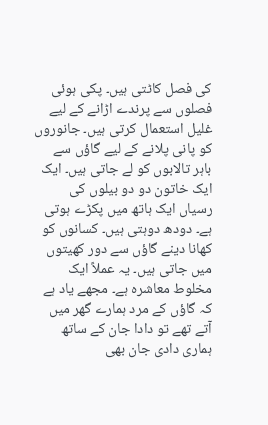کی فصل کاٹتی ہیں۔ پکی ہوئی فصلوں سے پرندے اڑانے کے لیے غلیل استعمال کرتی ہیں۔ جانوروں کو پانی پلانے کے لیے گاؤں سے باہر تالابوں کو لے جاتی ہیں۔ ایک ایک خاتون دو دو بیلوں کی رسیاں ایک ہاتھ میں پکڑے ہوتی ہے۔ دودھ دوہتی ہیں۔ کسانوں کو کھانا دینے گاؤں سے دور کھیتوں میں جاتی ہیں۔ یہ عملاً ایک مخلوط معاشرہ ہے۔ مجھے یاد ہے کہ گاؤں کے مرد ہمارے گھر میں آتے تھے تو دادا جان کے ساتھ ہماری دادی جان بھی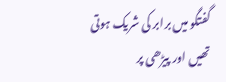گفتگو میں برابر کی شریک ہوتی تھیں اور پیڑھی پر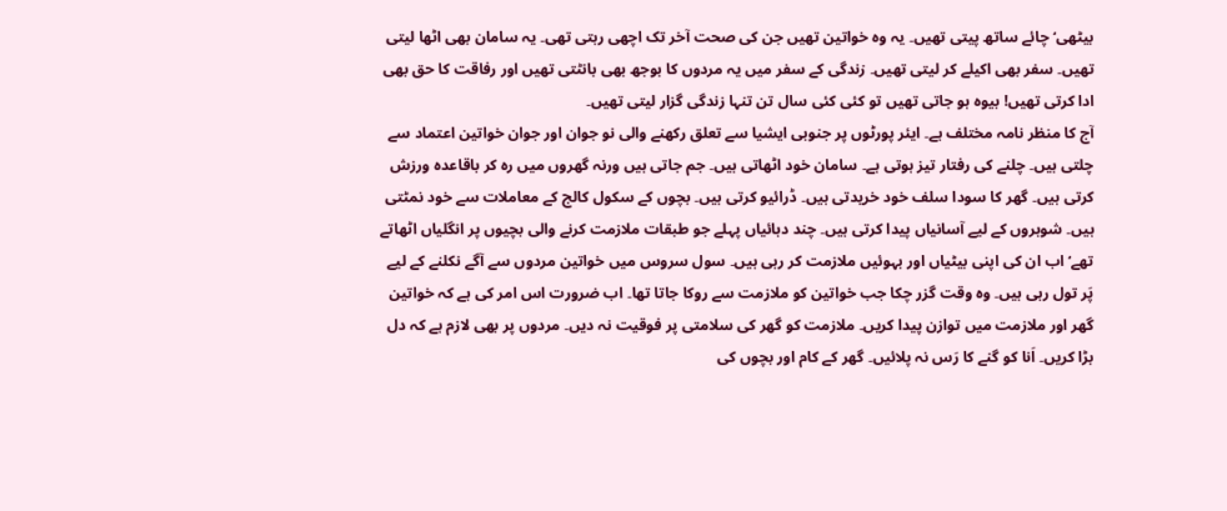بیٹھی‘ چائے ساتھ پیتی تھیں۔ یہ وہ خواتین تھیں جن کی صحت آخر تک اچھی رہتی تھی۔ یہ سامان بھی اٹھا لیتی تھیں۔ سفر بھی اکیلے کر لیتی تھیں۔ زندگی کے سفر میں یہ مردوں کا بوجھ بھی بانٹتی تھیں اور رفاقت کا حق بھی ادا کرتی تھیں! بیوہ ہو جاتی تھیں تو کئی کئی سال تن تنہا زندگی گزار لیتی تھیں۔
آج کا منظر نامہ مختلف ہے۔ ایئر پورٹوں پر جنوبی ایشیا سے تعلق رکھنے والی نو جوان اور جوان خواتین اعتماد سے چلتی ہیں۔ چلنے کی رفتار تیز ہوتی ہے۔ سامان خود اٹھاتی ہیں۔ جم جاتی ہیں ورنہ گھروں میں رہ کر باقاعدہ ورزش کرتی ہیں۔ گھر کا سودا سلف خود خریدتی ہیں۔ ڈرائیو کرتی ہیں۔ بچوں کے سکول کالج کے معاملات سے خود نمٹتی ہیں۔ شوہروں کے لیے آسانیاں پیدا کرتی ہیں۔ چند دہائیاں پہلے جو طبقات ملازمت کرنے والی بچیوں پر انگلیاں اٹھاتے تھے‘ اب ان کی اپنی بیٹیاں اور بہوئیں ملازمت کر رہی ہیں۔ سول سروس میں خواتین مردوں سے آگے نکلنے کے لیے پَر تول رہی ہیں۔ وہ وقت گزر چکا جب خواتین کو ملازمت سے روکا جاتا تھا۔ اب ضرورت اس امر کی ہے کہ خواتین گھر اور ملازمت میں توازن پیدا کریں۔ ملازمت کو گھر کی سلامتی پر فوقیت نہ دیں۔ مردوں پر بھی لازم ہے کہ دل بڑا کریں۔ اَنا کو گنے کا رَس نہ پلائیں۔ گھر کے کام اور بچوں کی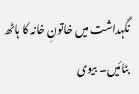نگہداشت میں خاتونِ خانہ کا ہاٹھ بٹائیں۔ بیوی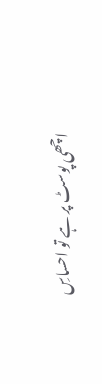اچھی پوسٹ پر ہے تو احساسِ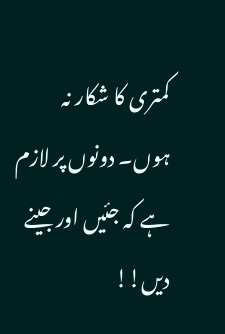کمتری کا شکار نہ ہوں۔ دونوں پر لازم ہے کہ جئیں اور جینے دیں!!